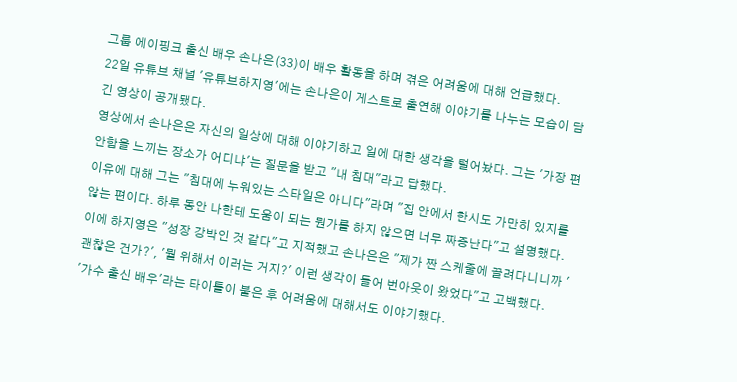그룹 에이핑크 출신 배우 손나은(33)이 배우 활동을 하며 겪은 어려움에 대해 언급했다.
22일 유튜브 채널 '유튜브하지영'에는 손나은이 게스트로 출연해 이야기를 나누는 모습이 담긴 영상이 공개됐다.
영상에서 손나은은 자신의 일상에 대해 이야기하고 일에 대한 생각을 털어놨다. 그는 '가장 편안함을 느끼는 장소가 어디냐'는 질문을 받고 "내 침대"라고 답했다.
이유에 대해 그는 "침대에 누워있는 스타일은 아니다"라며 "집 안에서 한시도 가만히 있지를 않는 편이다. 하루 동안 나한테 도움이 되는 뭔가를 하지 않으면 너무 짜증난다"고 설명했다.
이에 하지영은 "성장 강박인 것 같다"고 지적했고 손나은은 "제가 짠 스케줄에 끌려다니니까 '괜찮은 건가?', '뭘 위해서 이러는 거지?' 이런 생각이 들어 번아웃이 왔었다"고 고백했다.
'가수 출신 배우'라는 타이틀이 붙은 후 어려움에 대해서도 이야기했다.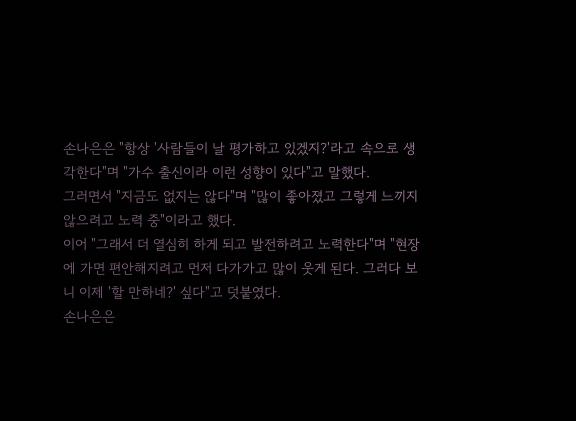손나은은 "항상 '사람들이 날 평가하고 있겠지?'라고 속으로 생각한다"며 "가수 출신이라 이런 성향이 있다"고 말했다.
그러면서 "지금도 없지는 않다"며 "많이 좋아졌고 그렇게 느끼지 않으려고 노력 중"이라고 했다.
이어 "그래서 더 열심히 하게 되고 발전하려고 노력한다"며 "현장에 가면 편안해지려고 먼저 다가가고 많이 웃게 된다. 그러다 보니 이제 '할 만하네?' 싶다"고 덧붙였다.
손나은은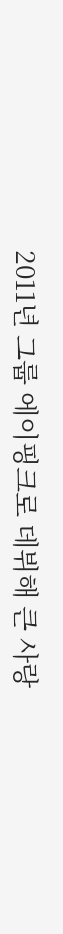2011년 그룹 에이핑크로 데뷔해 큰 사랑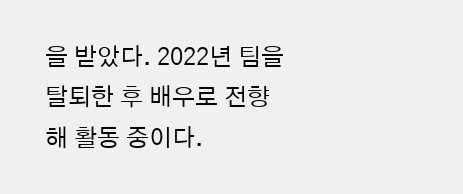을 받았다. 2022년 팀을 탈퇴한 후 배우로 전향해 활동 중이다.